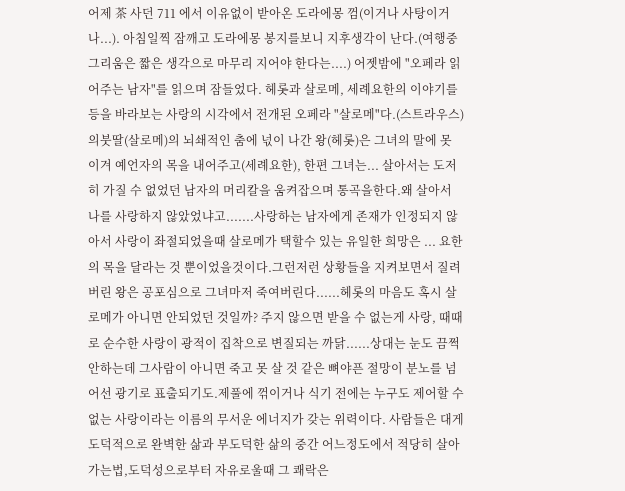어제 茶 사던 711 에서 이유없이 받아온 도라에몽 껌(이거나 사탕이거나...). 아침일찍 잠깨고 도라에몽 봉지를보니 지후생각이 난다.(여행중 그리움은 짧은 생각으로 마무리 지어야 한다는....) 어젯밤에 "오페라 읽어주는 남자"를 읽으며 잠들었다. 헤롯과 살로메, 세례요한의 이야기를 등을 바라보는 사랑의 시각에서 전개된 오페라 "살로메"다.(스트라우스)의붓딸(살로메)의 뇌쇄적인 춤에 넋이 나간 왕(헤롯)은 그녀의 말에 못 이겨 예언자의 목을 내어주고(세례요한), 한편 그녀는... 살아서는 도저히 가질 수 없었던 남자의 머리칼을 움켜잡으며 통곡을한다.왜 살아서 나를 사랑하지 않았었냐고.......사랑하는 남자에게 존재가 인정되지 않아서 사랑이 좌절되었을때 살로메가 택할수 있는 유일한 희망은 ... 요한의 목을 달라는 것 뿐이었을것이다.그런저런 상황들을 지켜보면서 질려버린 왕은 공포심으로 그녀마저 죽여버린다......헤롯의 마음도 혹시 살로메가 아니면 안되었던 것일까? 주지 않으면 받을 수 없는게 사랑, 때때로 순수한 사랑이 광적이 집착으로 변질되는 까닭......상대는 눈도 끔쩍안하는데 그사람이 아니면 죽고 못 살 것 같은 뼈야픈 절망이 분노를 넘어선 광기로 표출되기도.제풀에 꺾이거나 식기 전에는 누구도 제어할 수 없는 사랑이라는 이름의 무서운 에너지가 갖는 위력이다. 사람들은 대게 도덕적으로 완벽한 삶과 부도덕한 삶의 중간 어느정도에서 적당히 살아가는법,도덕성으로부터 자유로울때 그 쾌락은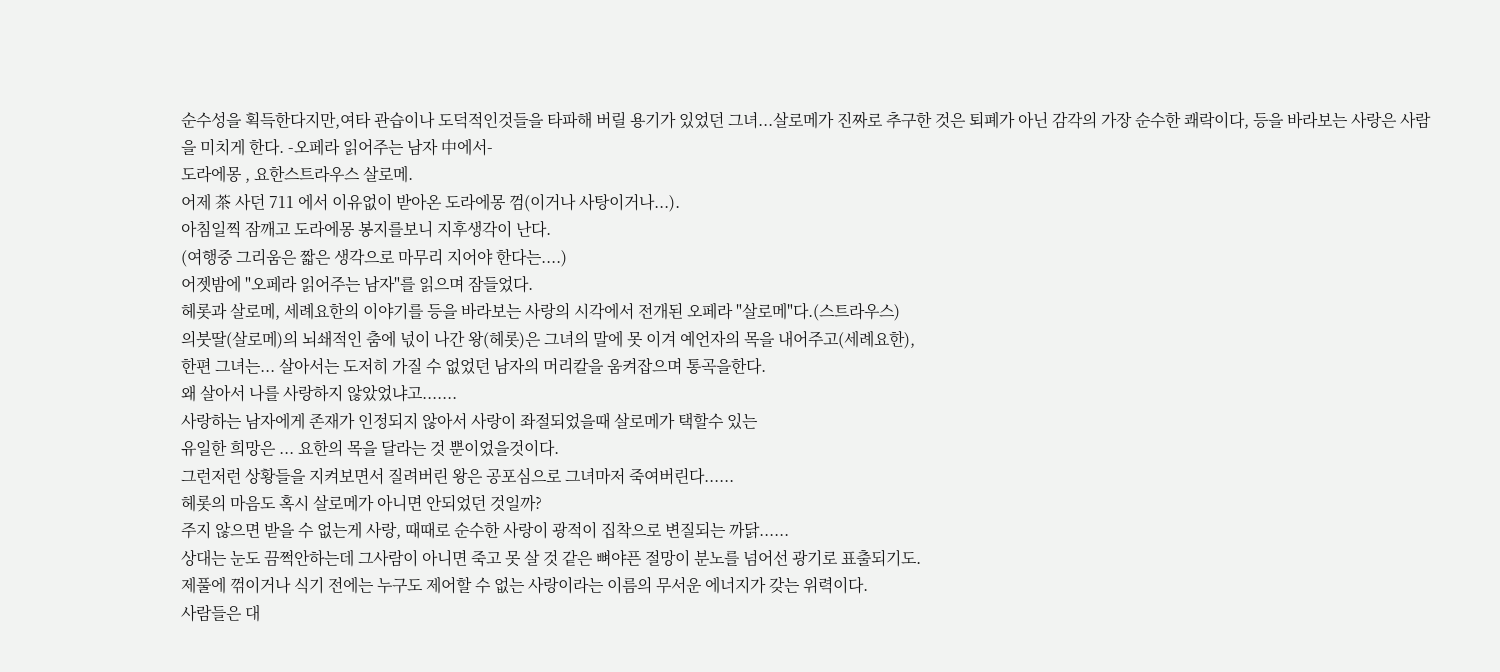순수성을 획득한다지만,여타 관습이나 도덕적인것들을 타파해 버릴 용기가 있었던 그녀...살로메가 진짜로 추구한 것은 퇴폐가 아닌 감각의 가장 순수한 쾌락이다, 등을 바라보는 사랑은 사람을 미치게 한다. -오페라 읽어주는 남자 中에서-
도라에몽 , 요한스트라우스 살로메.
어제 茶 사던 711 에서 이유없이 받아온 도라에몽 껌(이거나 사탕이거나...).
아침일찍 잠깨고 도라에몽 봉지를보니 지후생각이 난다.
(여행중 그리움은 짧은 생각으로 마무리 지어야 한다는....)
어젯밤에 "오페라 읽어주는 남자"를 읽으며 잠들었다.
헤롯과 살로메, 세례요한의 이야기를 등을 바라보는 사랑의 시각에서 전개된 오페라 "살로메"다.(스트라우스)
의붓딸(살로메)의 뇌쇄적인 춤에 넋이 나간 왕(헤롯)은 그녀의 말에 못 이겨 예언자의 목을 내어주고(세례요한),
한편 그녀는... 살아서는 도저히 가질 수 없었던 남자의 머리칼을 움켜잡으며 통곡을한다.
왜 살아서 나를 사랑하지 않았었냐고.......
사랑하는 남자에게 존재가 인정되지 않아서 사랑이 좌절되었을때 살로메가 택할수 있는
유일한 희망은 ... 요한의 목을 달라는 것 뿐이었을것이다.
그런저런 상황들을 지켜보면서 질려버린 왕은 공포심으로 그녀마저 죽여버린다......
헤롯의 마음도 혹시 살로메가 아니면 안되었던 것일까?
주지 않으면 받을 수 없는게 사랑, 때때로 순수한 사랑이 광적이 집착으로 변질되는 까닭......
상대는 눈도 끔쩍안하는데 그사람이 아니면 죽고 못 살 것 같은 뼈야픈 절망이 분노를 넘어선 광기로 표출되기도.
제풀에 꺾이거나 식기 전에는 누구도 제어할 수 없는 사랑이라는 이름의 무서운 에너지가 갖는 위력이다.
사람들은 대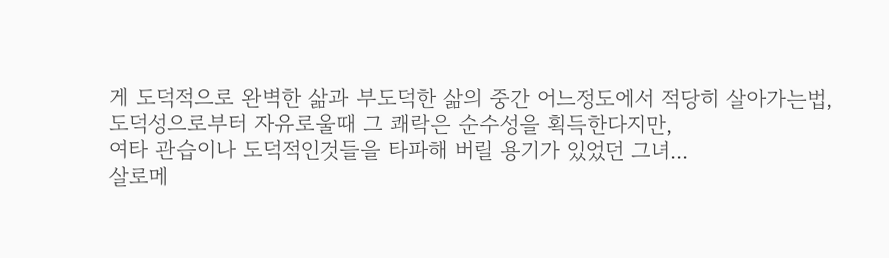게 도덕적으로 완벽한 삶과 부도덕한 삶의 중간 어느정도에서 적당히 살아가는법,
도덕성으로부터 자유로울때 그 쾌락은 순수성을 획득한다지만,
여타 관습이나 도덕적인것들을 타파해 버릴 용기가 있었던 그녀...
살로메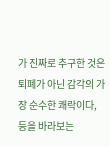가 진짜로 추구한 것은 퇴폐가 아닌 감각의 가장 순수한 쾌락이다,
등을 바라보는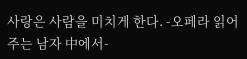사랑은 사람을 미치게 한다. -오페라 읽어주는 남자 中에서-